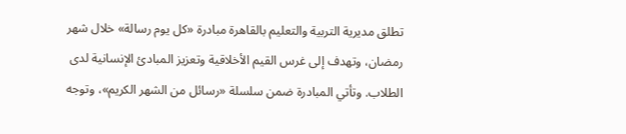تطلق مديرية التربية والتعليم بالقاهرة مبادرة «كل يوم رسالة» خلال شهر رمضان، وتهدف إلى غرس القيم الأخلاقية وتعزيز المبادئ الإنسانية لدى الطلاب. وتأتي المبادرة ضمن سلسلة «رسائل من الشهر الكريم»، وتوجه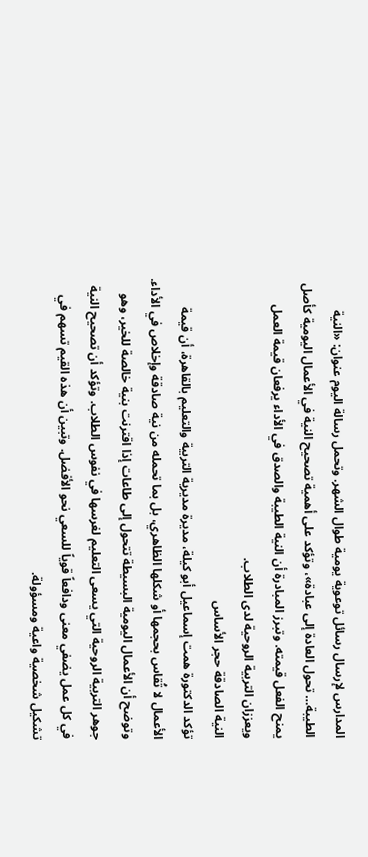المدارس لإرسال رسائل توعوية يومية طوال الشهر. وتحمل رسالة اليوم عنوان: «النية الطيبة… تحول العادة إلى عبادة»، وتؤكد على أهمية تصحيح النية في الأعمال اليومية كأصل يمنح الفعل قيمته. وتبرز المبادرة أن النية الطيبة والصدق في الأداء يرفعان قيمة العمل ويعززان التربية الروحية لدى الطلاب.
النية الصادقة حجر الأساس
تؤكد الدكتورة همت إسماعيل أبو كيلة، مديرة مديرية التربية والتعليم بالقاهرة، أن قيمة الأعمال لا تُقاس بحجمها أو شكلها الظاهري، بل بما تحمله من نية صادقة وإخلاص في الأداء. وتوضح أن الأعمال اليومية البسيطة تتحول إلى طاعات إذا اقترنت بنية خالصة للخير، وهو جوهر التربية الروحية التي يسعى التعليم لغرسها في نفوس الطلاب. وتؤكد أن تصحيح النية في كل عمل يضفي معنى ودافعاً قوياً للسعي نحو الأفضل. وتبين أن هذه القيم تسهم في تشكيل شخصية واعية ومسؤولة.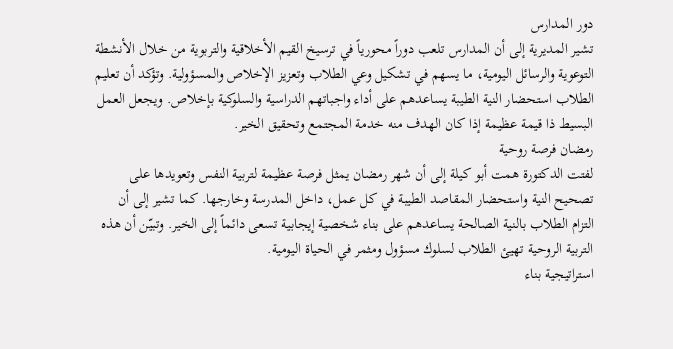دور المدارس
تشير المديرية إلى أن المدارس تلعب دوراً محورياً في ترسيخ القيم الأخلاقية والتربوية من خلال الأنشطة التوعوية والرسائل اليومية، ما يسهم في تشكيل وعي الطلاب وتعزيز الإخلاص والمسؤولية. وتؤكد أن تعليم الطلاب استحضار النية الطيبة يساعدهم على أداء واجباتهم الدراسية والسلوكية بإخلاص. ويجعل العمل البسيط ذا قيمة عظيمة إذا كان الهدف منه خدمة المجتمع وتحقيق الخير.
رمضان فرصة روحية
لفتت الدكتورة همت أبو كيلة إلى أن شهر رمضان يمثل فرصة عظيمة لتربية النفس وتعويدها على تصحيح النية واستحضار المقاصد الطيبة في كل عمل، داخل المدرسة وخارجها. كما تشير إلى أن التزام الطلاب بالنية الصالحة يساعدهم على بناء شخصية إيجابية تسعى دائماً إلى الخير. وتبيّن أن هذه التربية الروحية تهيئ الطلاب لسلوك مسؤول ومثمر في الحياة اليومية.
استراتيجية بناء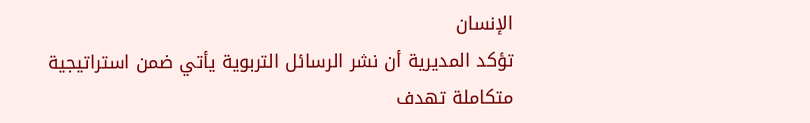الإنسان
تؤكد المديرية أن نشر الرسائل التربوية يأتي ضمن استراتيجية متكاملة تهدف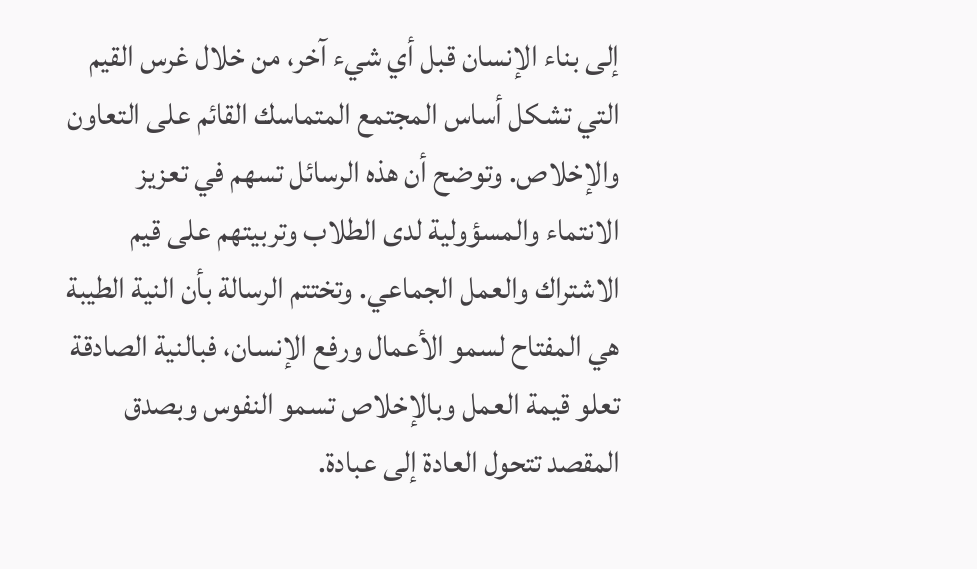إلى بناء الإنسان قبل أي شيء آخر، من خلال غرس القيم التي تشكل أساس المجتمع المتماسك القائم على التعاون والإخلاص. وتوضح أن هذه الرسائل تسهم في تعزيز الانتماء والمسؤولية لدى الطلاب وتربيتهم على قيم الاشتراك والعمل الجماعي. وتختتم الرسالة بأن النية الطيبة هي المفتاح لسمو الأعمال ورفع الإنسان، فبالنية الصادقة تعلو قيمة العمل وبالإخلاص تسمو النفوس وبصدق المقصد تتحول العادة إلى عبادة.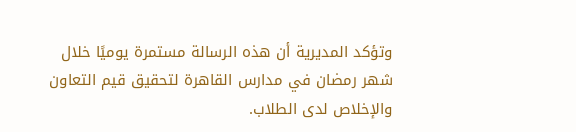وتؤكد المديرية أن هذه الرسالة مستمرة يوميًا خلال شهر رمضان في مدارس القاهرة لتحقيق قيم التعاون والإخلاص لدى الطلاب.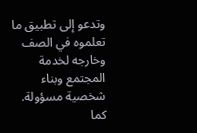وتدعو إلى تطبيق ما تعلموه في الصف وخارجه لخدمة المجتمع وبناء شخصية مسؤولة. كما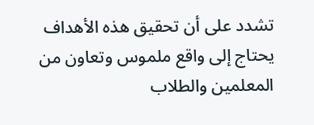تشدد على أن تحقيق هذه الأهداف يحتاج إلى واقع ملموس وتعاون من المعلمين والطلاب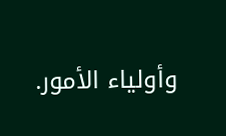وأولياء الأمور.